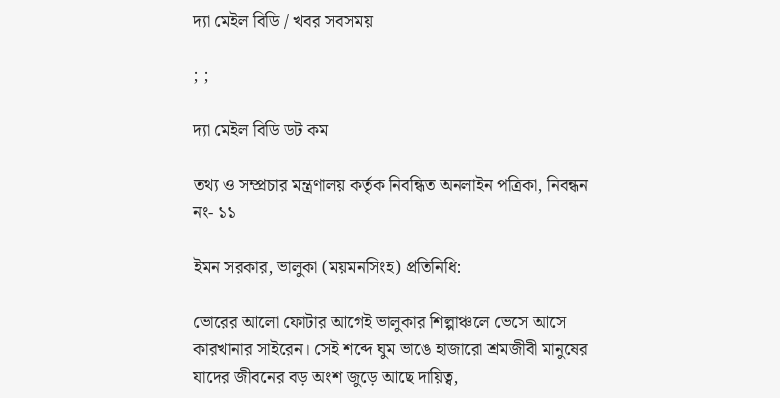দ্যা মেইল বিডি / খবর সবসময়

; ;

দ্যা মেইল বিডি ডট কম

তথ্য ও সম্প্রচার মন্ত্রণালয় কর্তৃক নিবন্ধিত অনলাইন পত্রিকা, নিবন্ধন নং- ১১

ইমন সরকার, ভালুকা (ময়মনসিংহ) প্রতিনিধি:

ভোরের আলো ফোটার আগেই ভালুকার শিল্পাঞ্চলে ভেসে আসে কারখানার সাইরেন। সেই শব্দে ঘুম ভাঙে হাজারো শ্রমজীবী মানুষের যাদের জীবনের বড় অংশ জুড়ে আছে দায়িত্ব,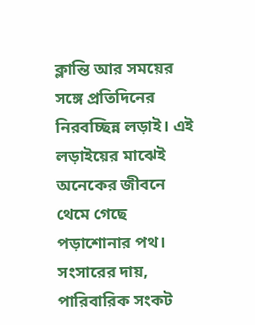ক্লান্তি আর সময়ের সঙ্গে প্রতিদিনের নিরবচ্ছিন্ন লড়াই। এই লড়াইয়ের মাঝেই অনেকের জীবনে থেমে গেছে পড়াশোনার পথ। সংসারের দায়, পারিবারিক সংকট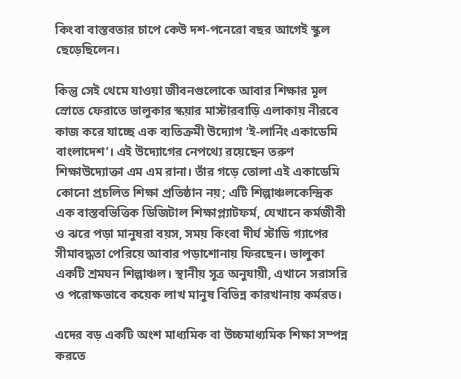কিংবা বাস্তবতার চাপে কেউ দশ-পনেরো বছর আগেই স্কুল ছেড়েছিলেন।

কিন্তু সেই থেমে যাওয়া জীবনগুলোকে আবার শিক্ষার মূল স্রোতে ফেরাতে ভালুকার স্কয়ার মাস্টারবাড়ি এলাকায় নীরবে কাজ করে যাচ্ছে এক ব্যতিক্রমী উদ্যোগ ‘ই-লার্নিং একাডেমি বাংলাদেশ’। এই উদ্যোগের নেপথ্যে রয়েছেন তরুণ শিক্ষাউদ্যোক্তা এম এম রানা। তাঁর গড়ে তোলা এই একাডেমি কোনো প্রচলিত শিক্ষা প্রতিষ্ঠান নয়; এটি শিল্পাঞ্চলকেন্দ্রিক এক বাস্তবভিত্তিক ডিজিটাল শিক্ষাপ্ল্যাটফর্ম, যেখানে কর্মজীবী ও ঝরে পড়া মানুষরা বয়স, সময় কিংবা দীর্ঘ স্টাডি গ্যাপের সীমাবদ্ধতা পেরিয়ে আবার পড়াশোনায় ফিরছেন। ভালুকা একটি শ্রমঘন শিল্পাঞ্চল। স্থানীয় সূত্র অনুযায়ী, এখানে সরাসরি ও পরোক্ষভাবে কয়েক লাখ মানুষ বিভিন্ন কারখানায় কর্মরত।

এদের বড় একটি অংশ মাধ্যমিক বা উচ্চমাধ্যমিক শিক্ষা সম্পন্ন করতে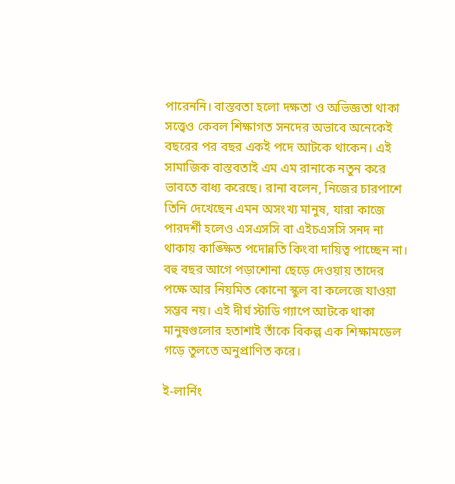পারেননি। বাস্তবতা হলো দক্ষতা ও অভিজ্ঞতা থাকা সত্ত্বেও কেবল শিক্ষাগত সনদের অভাবে অনেকেই বছরের পর বছর একই পদে আটকে থাকেন। এই সামাজিক বাস্তবতাই এম এম রানাকে নতুন করে ভাবতে বাধ্য করেছে। রানা বলেন, নিজের চারপাশে তিনি দেখেছেন এমন অসংখ্য মানুষ, যারা কাজে পারদর্শী হলেও এসএসসি বা এইচএসসি সনদ না থাকায় কাঙ্ক্ষিত পদোন্নতি কিংবা দায়িত্ব পাচ্ছেন না। বহু বছর আগে পড়াশোনা ছেড়ে দেওয়ায় তাদের পক্ষে আর নিয়মিত কোনো স্কুল বা কলেজে যাওয়া সম্ভব নয়। এই দীর্ঘ স্টাডি গ্যাপে আটকে থাকা মানুষগুলোর হতাশাই তাঁকে বিকল্প এক শিক্ষামডেল গড়ে তুলতে অনুপ্রাণিত করে।

ই-লার্নিং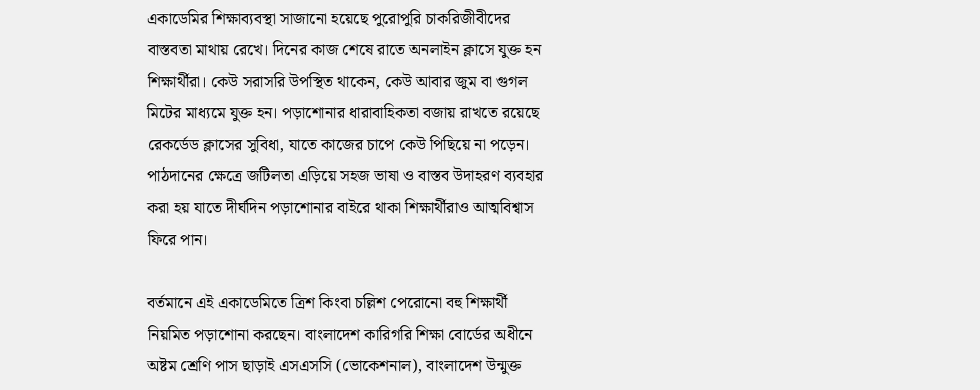একাডেমির শিক্ষাব্যবস্থা সাজানো হয়েছে পুরোপুরি চাকরিজীবীদের বাস্তবতা মাথায় রেখে। দিনের কাজ শেষে রাতে অনলাইন ক্লাসে যুক্ত হন শিক্ষার্থীরা। কেউ সরাসরি উপস্থিত থাকেন, কেউ আবার জুম বা গুগল মিটের মাধ্যমে যুক্ত হন। পড়াশোনার ধারাবাহিকতা বজায় রাখতে রয়েছে রেকর্ডেড ক্লাসের সুবিধা, যাতে কাজের চাপে কেউ পিছিয়ে না পড়েন। পাঠদানের ক্ষেত্রে জটিলতা এড়িয়ে সহজ ভাষা ও বাস্তব উদাহরণ ব্যবহার করা হয় যাতে দীর্ঘদিন পড়াশোনার বাইরে থাকা শিক্ষার্থীরাও আত্মবিশ্বাস ফিরে পান।

বর্তমানে এই একাডেমিতে ত্রিশ কিংবা চল্লিশ পেরোনো বহু শিক্ষার্থী নিয়মিত পড়াশোনা করছেন। বাংলাদেশ কারিগরি শিক্ষা বোর্ডের অধীনে অষ্টম শ্রেণি পাস ছাড়াই এসএসসি (ভোকেশনাল), বাংলাদেশ উন্মুক্ত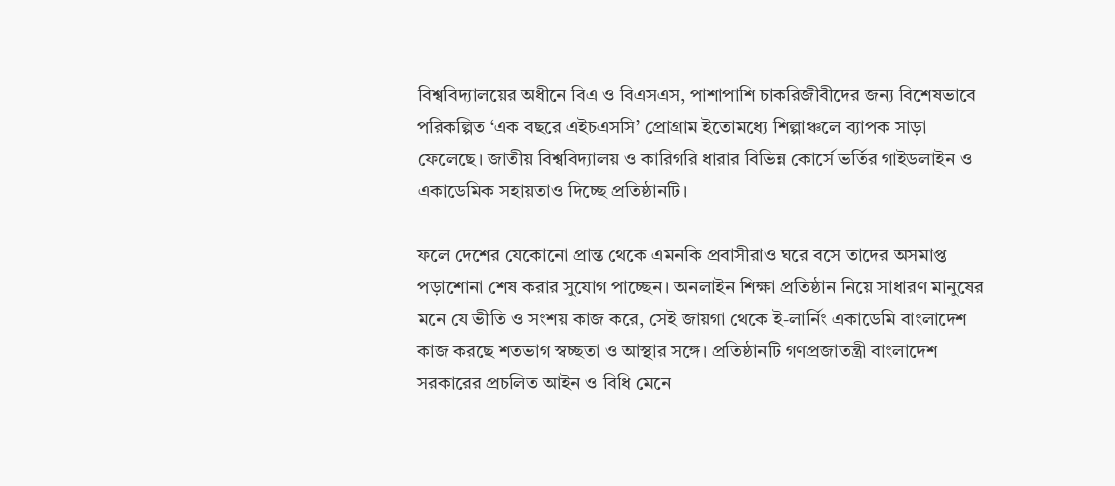বিশ্ববিদ্যালয়ের অধীনে বিএ ও বিএসএস, পাশাপাশি চাকরিজীবীদের জন্য বিশেষভাবে পরিকল্পিত ‘এক বছরে এইচএসসি’ প্রোগ্রাম ইতোমধ্যে শিল্পাঞ্চলে ব্যাপক সাড়া ফেলেছে। জাতীয় বিশ্ববিদ্যালয় ও কারিগরি ধারার বিভিন্ন কোর্সে ভর্তির গাইডলাইন ও একাডেমিক সহায়তাও দিচ্ছে প্রতিষ্ঠানটি।

ফলে দেশের যেকোনো প্রান্ত থেকে এমনকি প্রবাসীরাও ঘরে বসে তাদের অসমাপ্ত পড়াশোনা শেষ করার সুযোগ পাচ্ছেন। অনলাইন শিক্ষা প্রতিষ্ঠান নিয়ে সাধারণ মানুষের মনে যে ভীতি ও সংশয় কাজ করে, সেই জায়গা থেকে ই-লার্নিং একাডেমি বাংলাদেশ কাজ করছে শতভাগ স্বচ্ছতা ও আস্থার সঙ্গে। প্রতিষ্ঠানটি গণপ্রজাতন্ত্রী বাংলাদেশ সরকারের প্রচলিত আইন ও বিধি মেনে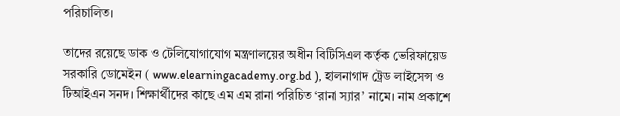পরিচালিত।

তাদের রয়েছে ডাক ও টেলিযোগাযোগ মন্ত্রণালয়ের অধীন বিটিসিএল কর্তৃক ভেরিফায়েড সরকারি ডোমেইন ( www.elearningacademy.org.bd ), হালনাগাদ ট্রেড লাইসেন্স ও টিআইএন সনদ। শিক্ষার্থীদের কাছে এম এম রানা পরিচিত ‘রানা স্যার’ নামে। নাম প্রকাশে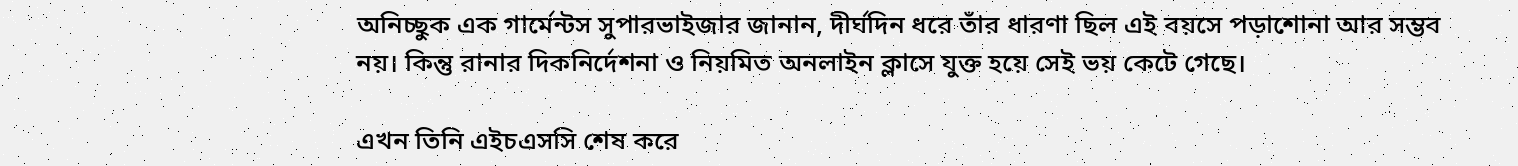অনিচ্ছুক এক গার্মেন্টস সুপারভাইজার জানান, দীর্ঘদিন ধরে তাঁর ধারণা ছিল এই বয়সে পড়াশোনা আর সম্ভব নয়। কিন্তু রানার দিকনির্দেশনা ও নিয়মিত অনলাইন ক্লাসে যুক্ত হয়ে সেই ভয় কেটে গেছে।

এখন তিনি এইচএসসি শেষ করে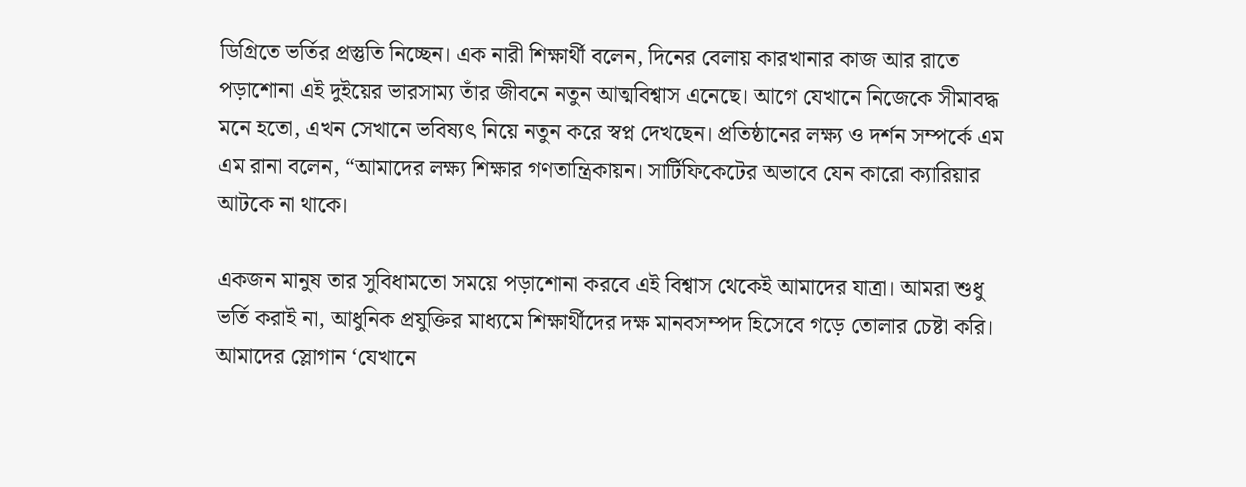ডিগ্রিতে ভর্তির প্রস্তুতি নিচ্ছেন। এক নারী শিক্ষার্থী বলেন, দিনের বেলায় কারখানার কাজ আর রাতে পড়াশোনা এই দুইয়ের ভারসাম্য তাঁর জীবনে নতুন আত্মবিশ্বাস এনেছে। আগে যেখানে নিজেকে সীমাবদ্ধ মনে হতো, এখন সেখানে ভবিষ্যৎ নিয়ে নতুন করে স্বপ্ন দেখছেন। প্রতিষ্ঠানের লক্ষ্য ও দর্শন সম্পর্কে এম এম রানা বলেন, “আমাদের লক্ষ্য শিক্ষার গণতান্ত্রিকায়ন। সার্টিফিকেটের অভাবে যেন কারো ক্যারিয়ার আটকে না থাকে।

একজন মানুষ তার সুবিধামতো সময়ে পড়াশোনা করবে এই বিশ্বাস থেকেই আমাদের যাত্রা। আমরা শুধু ভর্তি করাই না, আধুনিক প্রযুক্তির মাধ্যমে শিক্ষার্থীদের দক্ষ মানবসম্পদ হিসেবে গড়ে তোলার চেষ্টা করি। আমাদের স্লোগান ‘যেখানে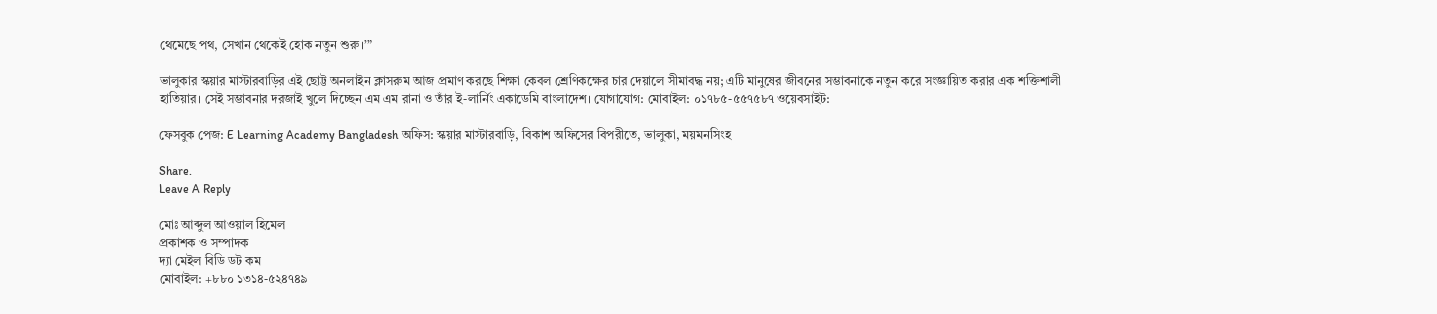থেমেছে পথ, সেখান থেকেই হোক নতুন শুরু।’”

ভালুকার স্কয়ার মাস্টারবাড়ির এই ছোট্ট অনলাইন ক্লাসরুম আজ প্রমাণ করছে শিক্ষা কেবল শ্রেণিকক্ষের চার দেয়ালে সীমাবদ্ধ নয়; এটি মানুষের জীবনের সম্ভাবনাকে নতুন করে সংজ্ঞায়িত করার এক শক্তিশালী হাতিয়ার। সেই সম্ভাবনার দরজাই খুলে দিচ্ছেন এম এম রানা ও তাঁর ই-লার্নিং একাডেমি বাংলাদেশ। যোগাযোগ: মোবাইল: ০১৭৮৫-৫৫৭৫৮৭ ওয়েবসাইট:

ফেসবুক পেজ: E Learning Academy Bangladesh অফিস: স্কয়ার মাস্টারবাড়ি, বিকাশ অফিসের বিপরীতে, ভালুকা, ময়মনসিংহ

Share.
Leave A Reply

মোঃ আব্দুল আওয়াল হিমেল
প্রকাশক ও সম্পাদক
দ্যা মেইল বিডি ডট কম
মোবাইল: +৮৮০ ১৩১৪-৫২৪৭৪৯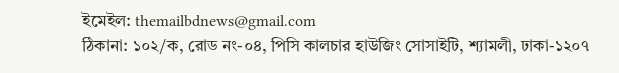ইমেইল: themailbdnews@gmail.com
ঠিকানা: ১০২/ক, রোড নং-০৪, পিসি কালচার হাউজিং সোসাইটি, শ্যামলী, ঢাকা-১২০৭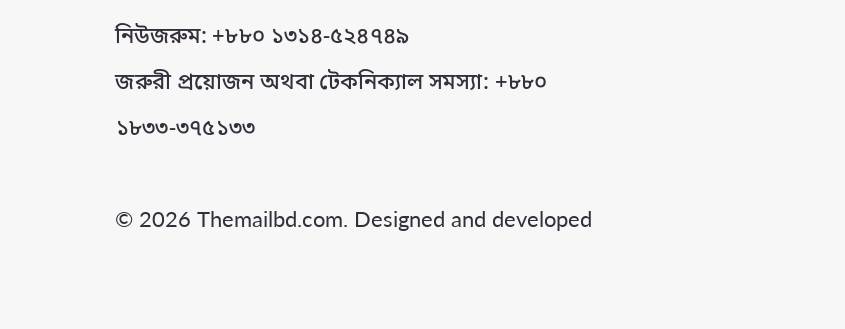নিউজরুম: +৮৮০ ১৩১৪-৫২৪৭৪৯
জরুরী প্রয়োজন অথবা টেকনিক্যাল সমস্যা: +৮৮০ ১৮৩৩-৩৭৫১৩৩

© 2026 Themailbd.com. Designed and developed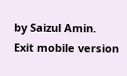by Saizul Amin.
Exit mobile version